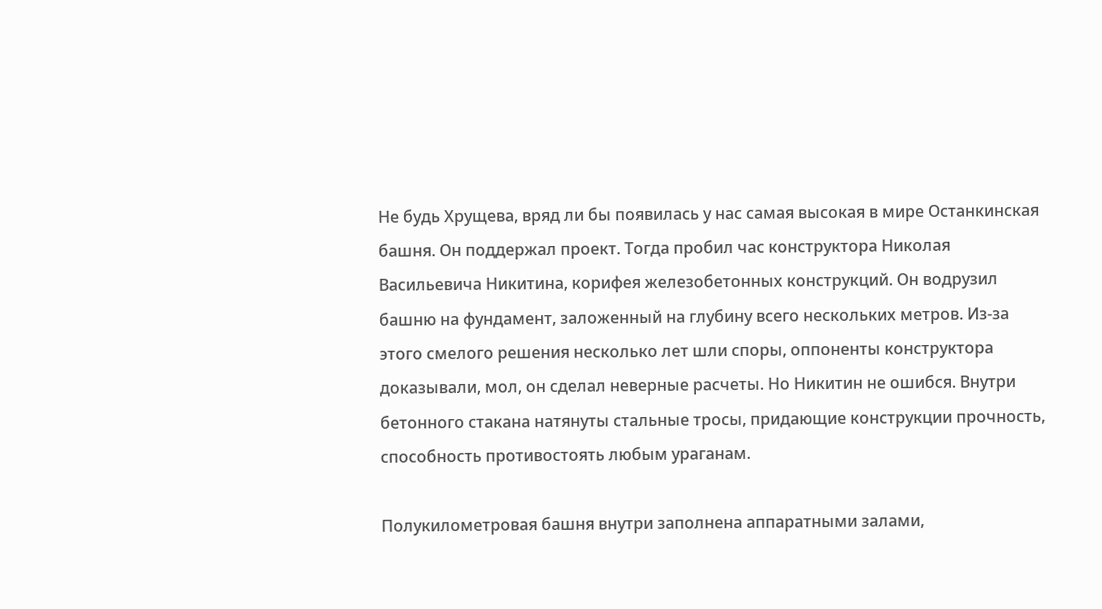Не будь Хрущева, вряд ли бы появилась у нас самая высокая в мире Останкинская башня. Он поддержал проект. Тогда пробил час конструктора Николая Васильевича Никитина, корифея железобетонных конструкций. Он водрузил башню на фундамент, заложенный на глубину всего нескольких метров. Из-за этого смелого решения несколько лет шли споры, оппоненты конструктора доказывали, мол, он сделал неверные расчеты. Но Никитин не ошибся. Внутри бетонного стакана натянуты стальные тросы, придающие конструкции прочность, способность противостоять любым ураганам.

Полукилометровая башня внутри заполнена аппаратными залами,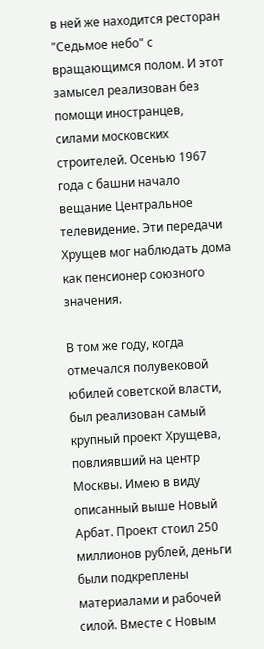в ней же находится ресторан "Седьмое небо" с вращающимся полом. И этот замысел реализован без помощи иностранцев, силами московских строителей. Осенью 1967 года с башни начало вещание Центральное телевидение. Эти передачи Хрущев мог наблюдать дома как пенсионер союзного значения.

В том же году, когда отмечался полувековой юбилей советской власти, был реализован самый крупный проект Хрущева, повлиявший на центр Москвы. Имею в виду описанный выше Новый Арбат. Проект стоил 250 миллионов рублей, деньги были подкреплены материалами и рабочей силой. Вместе с Новым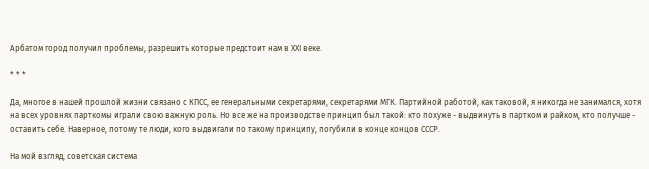Арбатом город получил проблемы, разрешить которые предстоит нам в ХХI веке.

* * *

Да, многое в нашей прошлой жизни связано с КПСС, ее генеральными секретарями, секретарями МГК. Партийной работой, как таковой, я никогда не занимался, хотя на всех уровнях парткомы играли свою важную роль. Но все же на производстве принцип был такой: кто похуже - выдвинуть в партком и райком, кто получше - оставить себе. Наверное, потому те люди, кого выдвигали по такому принципу, погубили в конце концов СССР.

На мой взгляд, советская система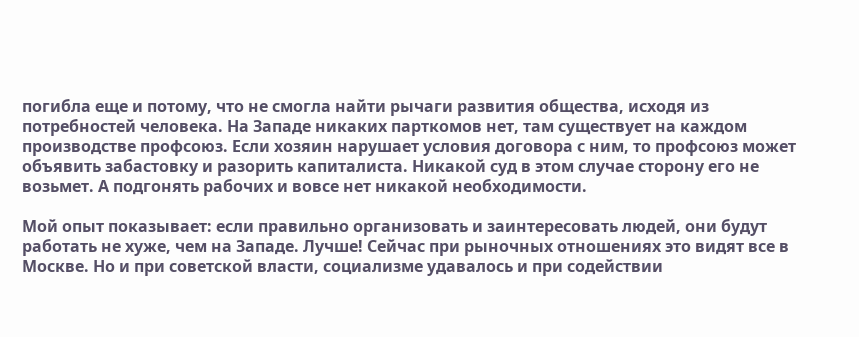погибла еще и потому, что не смогла найти рычаги развития общества, исходя из потребностей человека. На Западе никаких парткомов нет, там существует на каждом производстве профсоюз. Если хозяин нарушает условия договора с ним, то профсоюз может объявить забастовку и разорить капиталиста. Никакой суд в этом случае сторону его не возьмет. А подгонять рабочих и вовсе нет никакой необходимости.

Мой опыт показывает: если правильно организовать и заинтересовать людей, они будут работать не хуже, чем на Западе. Лучше! Сейчас при рыночных отношениях это видят все в Москве. Но и при советской власти, социализме удавалось и при содействии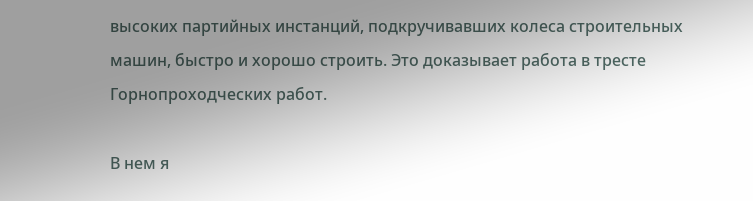высоких партийных инстанций, подкручивавших колеса строительных машин, быстро и хорошо строить. Это доказывает работа в тресте Горнопроходческих работ.

В нем я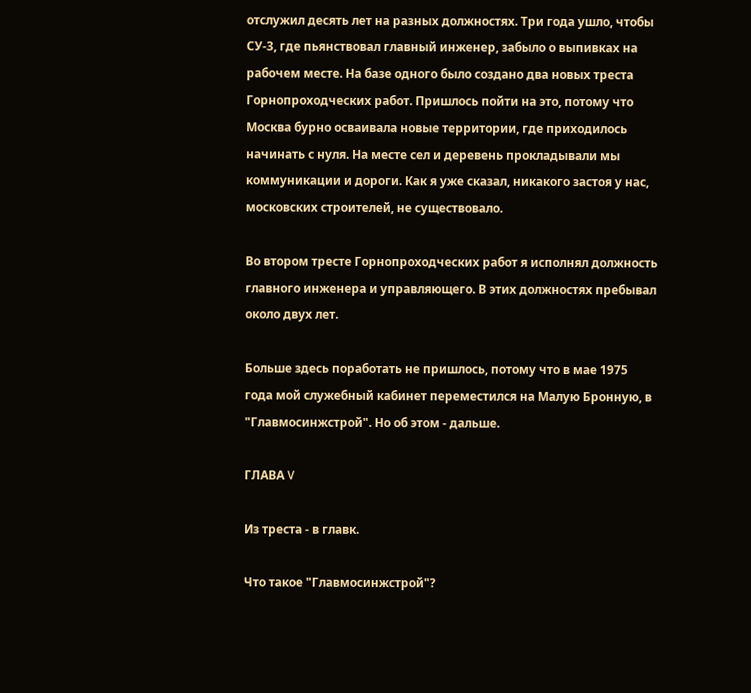отслужил десять лет на разных должностях. Три года ушло, чтобы СУ-3, где пьянствовал главный инженер, забыло о выпивках на рабочем месте. На базе одного было создано два новых треста Горнопроходческих работ. Пришлось пойти на это, потому что Москва бурно осваивала новые территории, где приходилось начинать с нуля. На месте сел и деревень прокладывали мы коммуникации и дороги. Как я уже сказал, никакого застоя у нас, московских строителей, не существовало.

Во втором тресте Горнопроходческих работ я исполнял должность главного инженера и управляющего. В этих должностях пребывал около двух лет.

Больше здесь поработать не пришлось, потому что в мае 1975 года мой служебный кабинет переместился на Малую Бронную, в "Главмосинжстрой". Но об этом - дальше.

ГЛАВА V

Из треста - в главк.

Что такое "Главмосинжстрой"?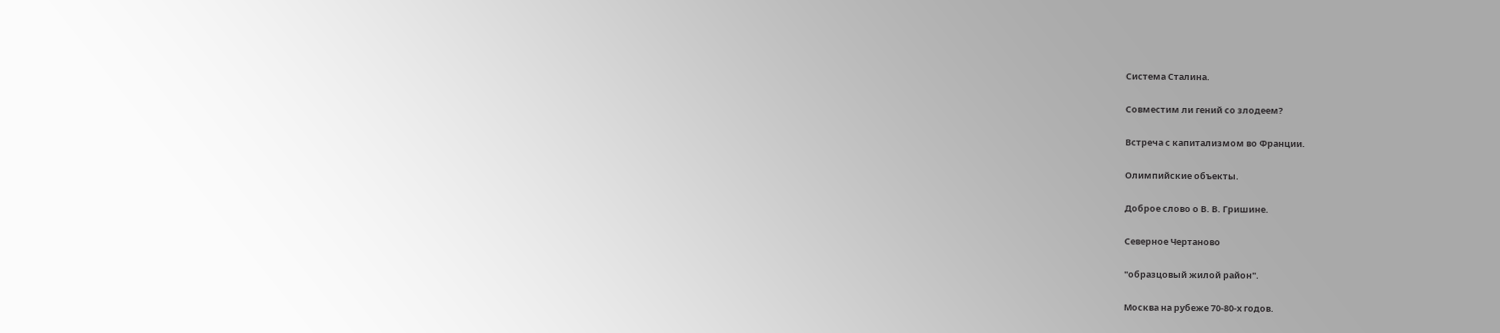Система Сталина.

Совместим ли гений со злодеем?

Встреча с капитализмом во Франции.

Олимпийские объекты.

Доброе слово о В. В. Гришине.

Северное Чертаново

"образцовый жилой район".

Москва на рубеже 70-80-х годов.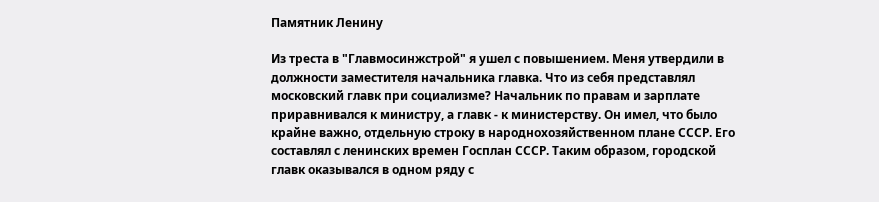Памятник Ленину

Из треста в "Главмосинжстрой" я ушел с повышением. Меня утвердили в должности заместителя начальника главка. Что из себя представлял московский главк при социализме? Начальник по правам и зарплате приравнивался к министру, а главк - к министерству. Он имел, что было крайне важно, отдельную строку в народнохозяйственном плане СССР. Его составлял с ленинских времен Госплан СССР. Таким образом, городской главк оказывался в одном ряду с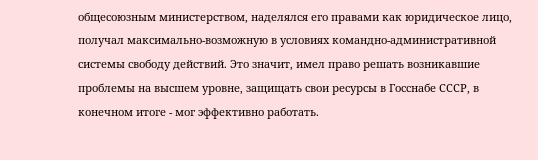общесоюзным министерством, наделялся его правами как юридическое лицо, получал максимально-возможную в условиях командно-административной системы свободу действий. Это значит, имел право решать возникавшие проблемы на высшем уровне, защищать свои ресурсы в Госснабе СССР, в конечном итоге - мог эффективно работать.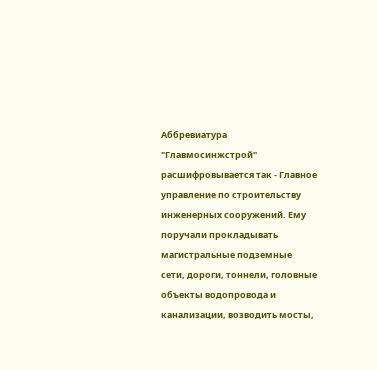Аббревиатура "Главмосинжстрой" расшифровывается так - Главное управление по строительству инженерных сооружений. Ему поручали прокладывать магистральные подземные сети, дороги, тоннели, головные объекты водопровода и канализации, возводить мосты,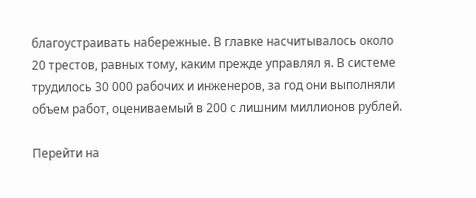благоустраивать набережные. В главке насчитывалось около 20 трестов, равных тому, каким прежде управлял я. В системе трудилось 30 000 рабочих и инженеров, за год они выполняли объем работ, оцениваемый в 200 с лишним миллионов рублей.

Перейти на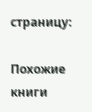страницу:

Похожие книги